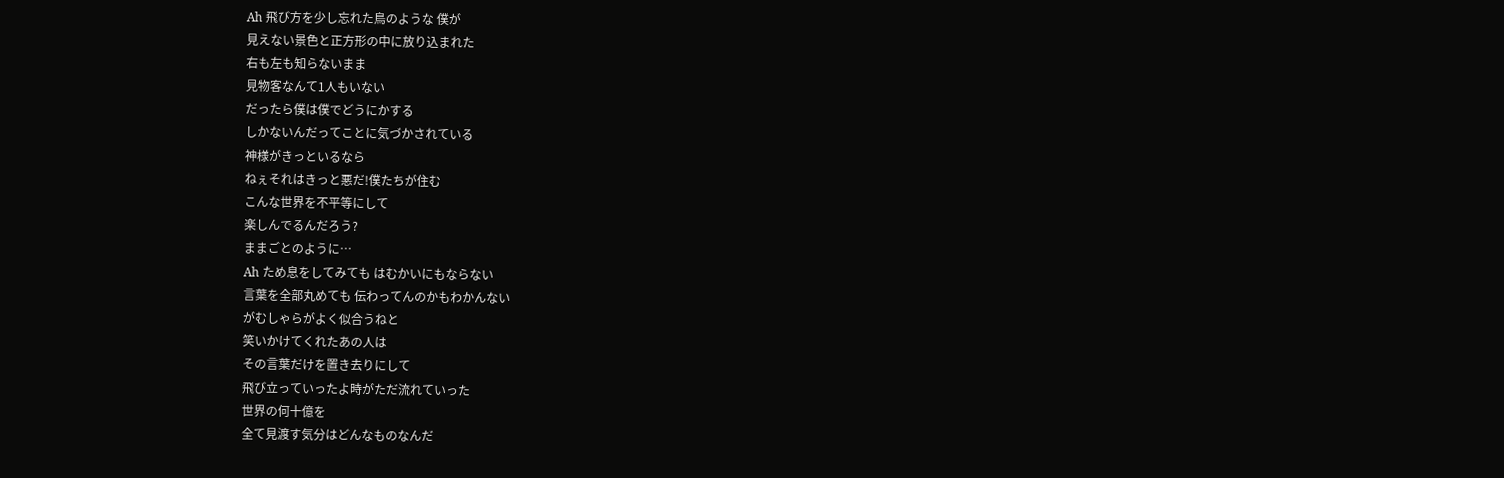Ah 飛び方を少し忘れた鳥のような 僕が
見えない景色と正方形の中に放り込まれた
右も左も知らないまま
見物客なんて1人もいない
だったら僕は僕でどうにかする
しかないんだってことに気づかされている
神様がきっといるなら
ねぇそれはきっと悪だ!僕たちが住む
こんな世界を不平等にして
楽しんでるんだろう?
ままごとのように…
Ah ため息をしてみても はむかいにもならない
言葉を全部丸めても 伝わってんのかもわかんない
がむしゃらがよく似合うねと
笑いかけてくれたあの人は
その言葉だけを置き去りにして
飛び立っていったよ時がただ流れていった
世界の何十億を
全て見渡す気分はどんなものなんだ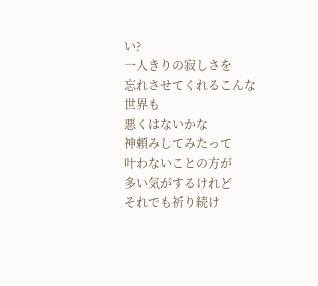い?
一人きりの寂しさを
忘れさせてくれるこんな世界も
悪くはないかな
神頼みしてみたって
叶わないことの方が
多い気がするけれど
それでも祈り続け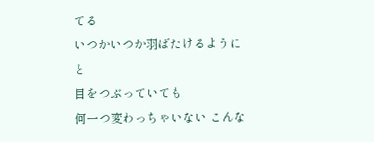てる
いつかいつか羽ばたけるようにと
目をつぶっていても
何一つ変わっちゃいない こんな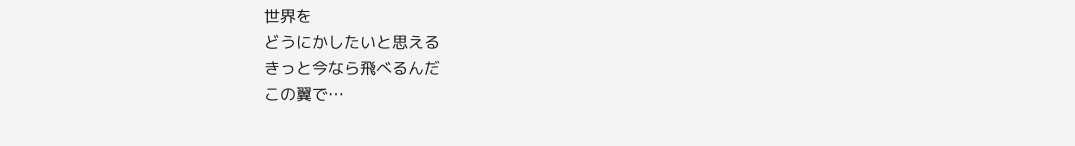世界を
どうにかしたいと思える
きっと今なら飛べるんだ
この翼で…